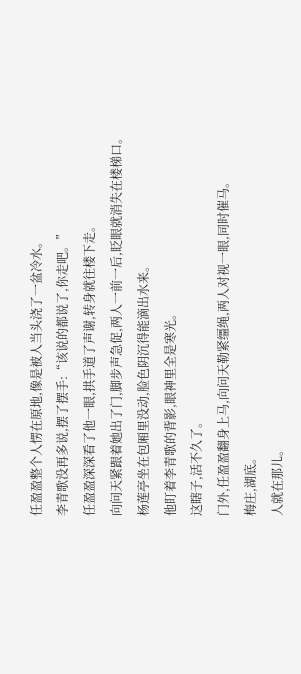任盈盈整个人愣在原地,像是被人当头浇了一盆冷水。
李青歌没再多说,摆了摆手:“该说的都说了,你走吧。”
任盈盈深深看了他一眼,拱手道了声谢,转身就往楼下走。
向问天紧跟着她出了门,脚步声急促,两人一前一后,眨眼就消失在楼梯口。
杨莲亭坐在包厢里没动,脸色阴沉得能滴出水来。
他盯着李青歌的背影,眼神里全是寒光。
这瞎子,活不久了。
门外,任盈盈翻身上马,向问天勒紧缰绳,两人对视一眼,同时催马。
梅庄,湖底。
人就在那儿。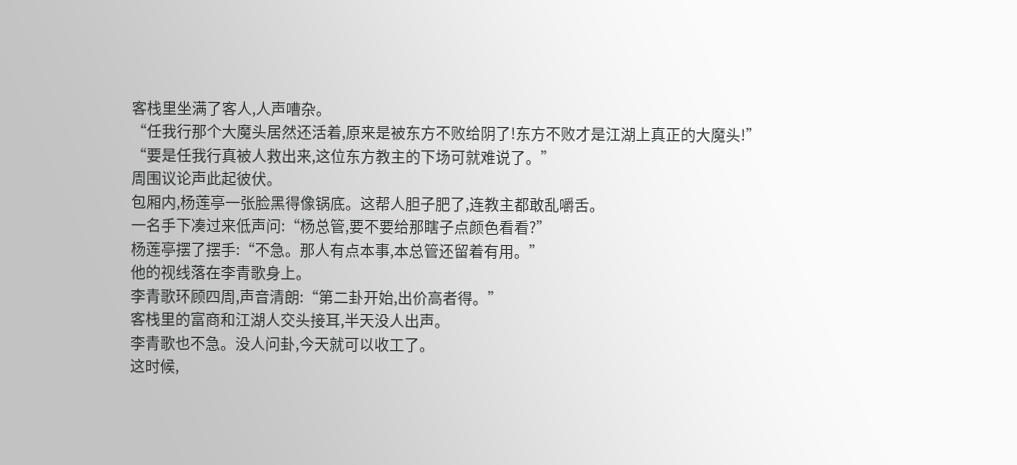客栈里坐满了客人,人声嘈杂。
“任我行那个大魔头居然还活着,原来是被东方不败给阴了!东方不败才是江湖上真正的大魔头!”
“要是任我行真被人救出来,这位东方教主的下场可就难说了。”
周围议论声此起彼伏。
包厢内,杨莲亭一张脸黑得像锅底。这帮人胆子肥了,连教主都敢乱嚼舌。
一名手下凑过来低声问:“杨总管,要不要给那瞎子点颜色看看?”
杨莲亭摆了摆手:“不急。那人有点本事,本总管还留着有用。”
他的视线落在李青歌身上。
李青歌环顾四周,声音清朗:“第二卦开始,出价高者得。”
客栈里的富商和江湖人交头接耳,半天没人出声。
李青歌也不急。没人问卦,今天就可以收工了。
这时候,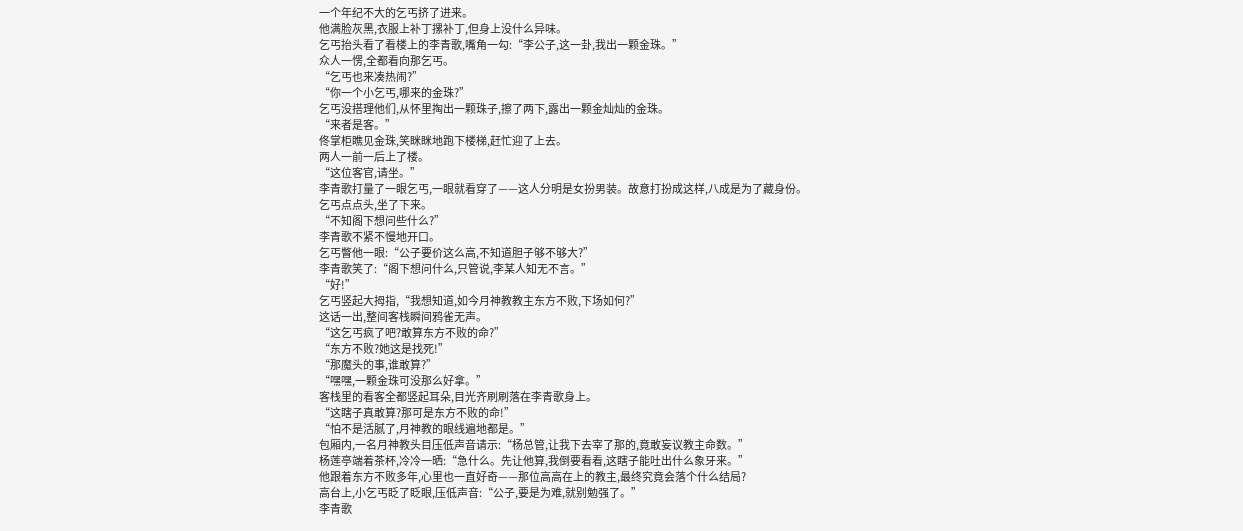一个年纪不大的乞丐挤了进来。
他满脸灰黑,衣服上补丁摞补丁,但身上没什么异味。
乞丐抬头看了看楼上的李青歌,嘴角一勾:“李公子,这一卦,我出一颗金珠。”
众人一愣,全都看向那乞丐。
“乞丐也来凑热闹?”
“你一个小乞丐,哪来的金珠?”
乞丐没搭理他们,从怀里掏出一颗珠子,擦了两下,露出一颗金灿灿的金珠。
“来者是客。”
佟掌柜瞧见金珠,笑眯眯地跑下楼梯,赶忙迎了上去。
两人一前一后上了楼。
“这位客官,请坐。”
李青歌打量了一眼乞丐,一眼就看穿了——这人分明是女扮男装。故意打扮成这样,八成是为了藏身份。
乞丐点点头,坐了下来。
“不知阁下想问些什么?”
李青歌不紧不慢地开口。
乞丐瞥他一眼:“公子要价这么高,不知道胆子够不够大?”
李青歌笑了:“阁下想问什么,只管说,李某人知无不言。”
“好!”
乞丐竖起大拇指,“我想知道,如今月神教教主东方不败,下场如何?”
这话一出,整间客栈瞬间鸦雀无声。
“这乞丐疯了吧?敢算东方不败的命?”
“东方不败?她这是找死!”
“那魔头的事,谁敢算?”
“嘿嘿,一颗金珠可没那么好拿。”
客栈里的看客全都竖起耳朵,目光齐刷刷落在李青歌身上。
“这瞎子真敢算?那可是东方不败的命!”
“怕不是活腻了,月神教的眼线遍地都是。”
包厢内,一名月神教头目压低声音请示:“杨总管,让我下去宰了那的,竟敢妄议教主命数。”
杨莲亭端着茶杯,冷冷一晒:“急什么。先让他算,我倒要看看,这瞎子能吐出什么象牙来。”
他跟着东方不败多年,心里也一直好奇——那位高高在上的教主,最终究竟会落个什么结局?
高台上,小乞丐眨了眨眼,压低声音:“公子,要是为难,就别勉强了。”
李青歌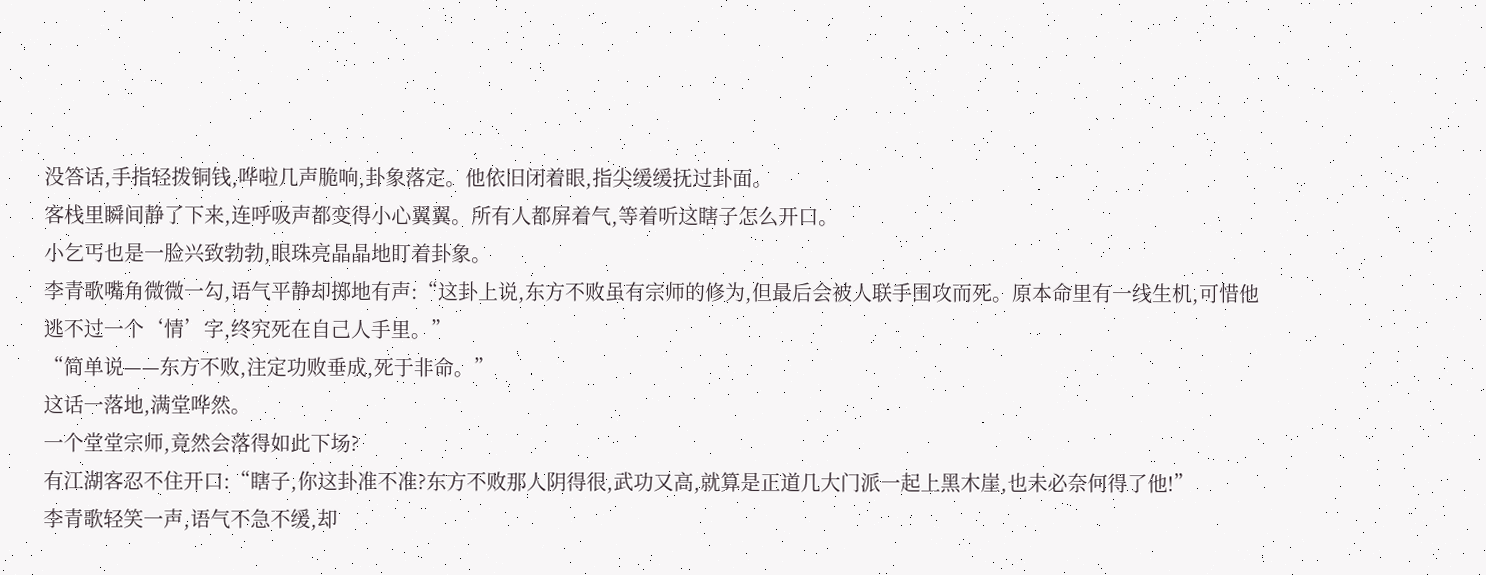没答话,手指轻拨铜钱,哗啦几声脆响,卦象落定。他依旧闭着眼,指尖缓缓抚过卦面。
客栈里瞬间静了下来,连呼吸声都变得小心翼翼。所有人都屏着气,等着听这瞎子怎么开口。
小乞丐也是一脸兴致勃勃,眼珠亮晶晶地盯着卦象。
李青歌嘴角微微一勾,语气平静却掷地有声:“这卦上说,东方不败虽有宗师的修为,但最后会被人联手围攻而死。原本命里有一线生机,可惜他逃不过一个‘情’字,终究死在自己人手里。”
“简单说——东方不败,注定功败垂成,死于非命。”
这话一落地,满堂哗然。
一个堂堂宗师,竟然会落得如此下场?
有江湖客忍不住开口:“瞎子,你这卦准不准?东方不败那人阴得很,武功又高,就算是正道几大门派一起上黑木崖,也未必奈何得了他!”
李青歌轻笑一声,语气不急不缓,却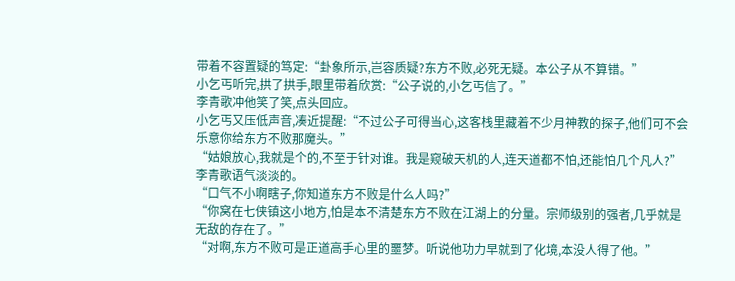带着不容置疑的笃定:“卦象所示,岂容质疑?东方不败,必死无疑。本公子从不算错。”
小乞丐听完,拱了拱手,眼里带着欣赏:“公子说的,小乞丐信了。”
李青歌冲他笑了笑,点头回应。
小乞丐又压低声音,凑近提醒:“不过公子可得当心,这客栈里藏着不少月神教的探子,他们可不会乐意你给东方不败那魔头。”
“姑娘放心,我就是个的,不至于针对谁。我是窥破天机的人,连天道都不怕,还能怕几个凡人?”
李青歌语气淡淡的。
“口气不小啊瞎子,你知道东方不败是什么人吗?”
“你窝在七侠镇这小地方,怕是本不清楚东方不败在江湖上的分量。宗师级别的强者,几乎就是无敌的存在了。”
“对啊,东方不败可是正道高手心里的噩梦。听说他功力早就到了化境,本没人得了他。”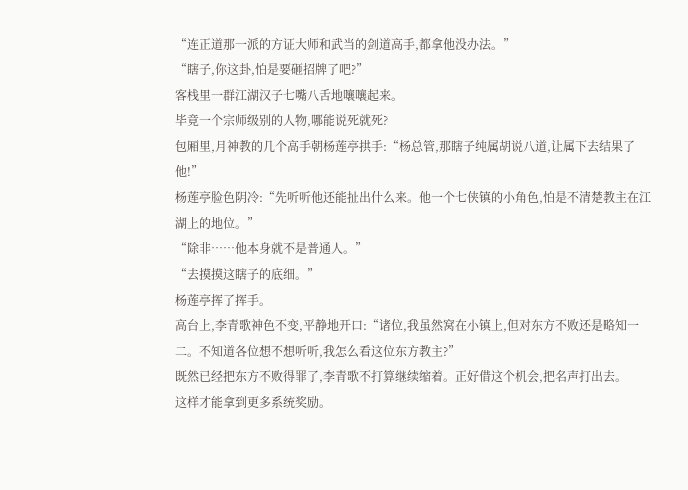“连正道那一派的方证大师和武当的剑道高手,都拿他没办法。”
“瞎子,你这卦,怕是要砸招牌了吧?”
客栈里一群江湖汉子七嘴八舌地嚷嚷起来。
毕竟一个宗师级别的人物,哪能说死就死?
包厢里,月神教的几个高手朝杨莲亭拱手:“杨总管,那瞎子纯属胡说八道,让属下去结果了他!”
杨莲亭脸色阴冷:“先听听他还能扯出什么来。他一个七侠镇的小角色,怕是不清楚教主在江湖上的地位。”
“除非……他本身就不是普通人。”
“去摸摸这瞎子的底细。”
杨莲亭挥了挥手。
高台上,李青歌神色不变,平静地开口:“诸位,我虽然窝在小镇上,但对东方不败还是略知一二。不知道各位想不想听听,我怎么看这位东方教主?”
既然已经把东方不败得罪了,李青歌不打算继续缩着。正好借这个机会,把名声打出去。
这样才能拿到更多系统奖励。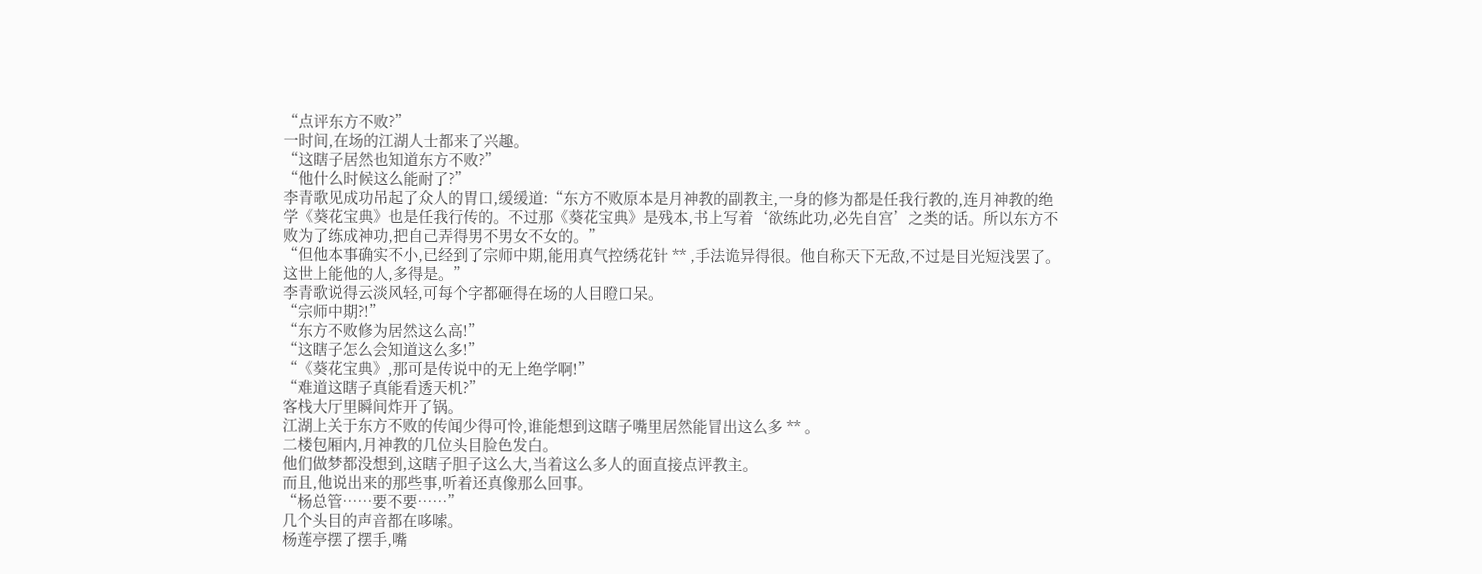“点评东方不败?”
一时间,在场的江湖人士都来了兴趣。
“这瞎子居然也知道东方不败?”
“他什么时候这么能耐了?”
李青歌见成功吊起了众人的胃口,缓缓道:“东方不败原本是月神教的副教主,一身的修为都是任我行教的,连月神教的绝学《葵花宝典》也是任我行传的。不过那《葵花宝典》是残本,书上写着‘欲练此功,必先自宫’之类的话。所以东方不败为了练成神功,把自己弄得男不男女不女的。”
“但他本事确实不小,已经到了宗师中期,能用真气控绣花针 ** ,手法诡异得很。他自称天下无敌,不过是目光短浅罢了。这世上能他的人,多得是。”
李青歌说得云淡风轻,可每个字都砸得在场的人目瞪口呆。
“宗师中期?!”
“东方不败修为居然这么高!”
“这瞎子怎么会知道这么多!”
“《葵花宝典》,那可是传说中的无上绝学啊!”
“难道这瞎子真能看透天机?”
客栈大厅里瞬间炸开了锅。
江湖上关于东方不败的传闻少得可怜,谁能想到这瞎子嘴里居然能冒出这么多 ** 。
二楼包厢内,月神教的几位头目脸色发白。
他们做梦都没想到,这瞎子胆子这么大,当着这么多人的面直接点评教主。
而且,他说出来的那些事,听着还真像那么回事。
“杨总管……要不要……”
几个头目的声音都在哆嗦。
杨莲亭摆了摆手,嘴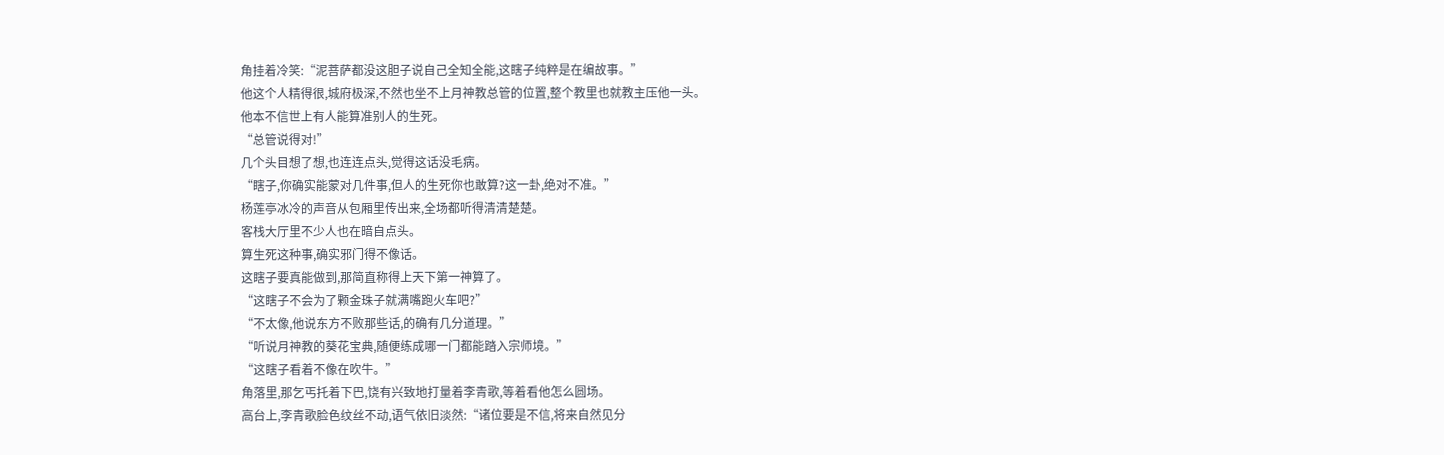角挂着冷笑:“泥菩萨都没这胆子说自己全知全能,这瞎子纯粹是在编故事。”
他这个人精得很,城府极深,不然也坐不上月神教总管的位置,整个教里也就教主压他一头。
他本不信世上有人能算准别人的生死。
“总管说得对!”
几个头目想了想,也连连点头,觉得这话没毛病。
“瞎子,你确实能蒙对几件事,但人的生死你也敢算?这一卦,绝对不准。”
杨莲亭冰冷的声音从包厢里传出来,全场都听得清清楚楚。
客栈大厅里不少人也在暗自点头。
算生死这种事,确实邪门得不像话。
这瞎子要真能做到,那简直称得上天下第一神算了。
“这瞎子不会为了颗金珠子就满嘴跑火车吧?”
“不太像,他说东方不败那些话,的确有几分道理。”
“听说月神教的葵花宝典,随便练成哪一门都能踏入宗师境。”
“这瞎子看着不像在吹牛。”
角落里,那乞丐托着下巴,饶有兴致地打量着李青歌,等着看他怎么圆场。
高台上,李青歌脸色纹丝不动,语气依旧淡然:“诸位要是不信,将来自然见分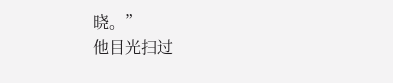晓。”
他目光扫过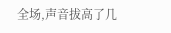全场,声音拔高了几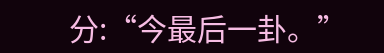分:“今最后一卦。”